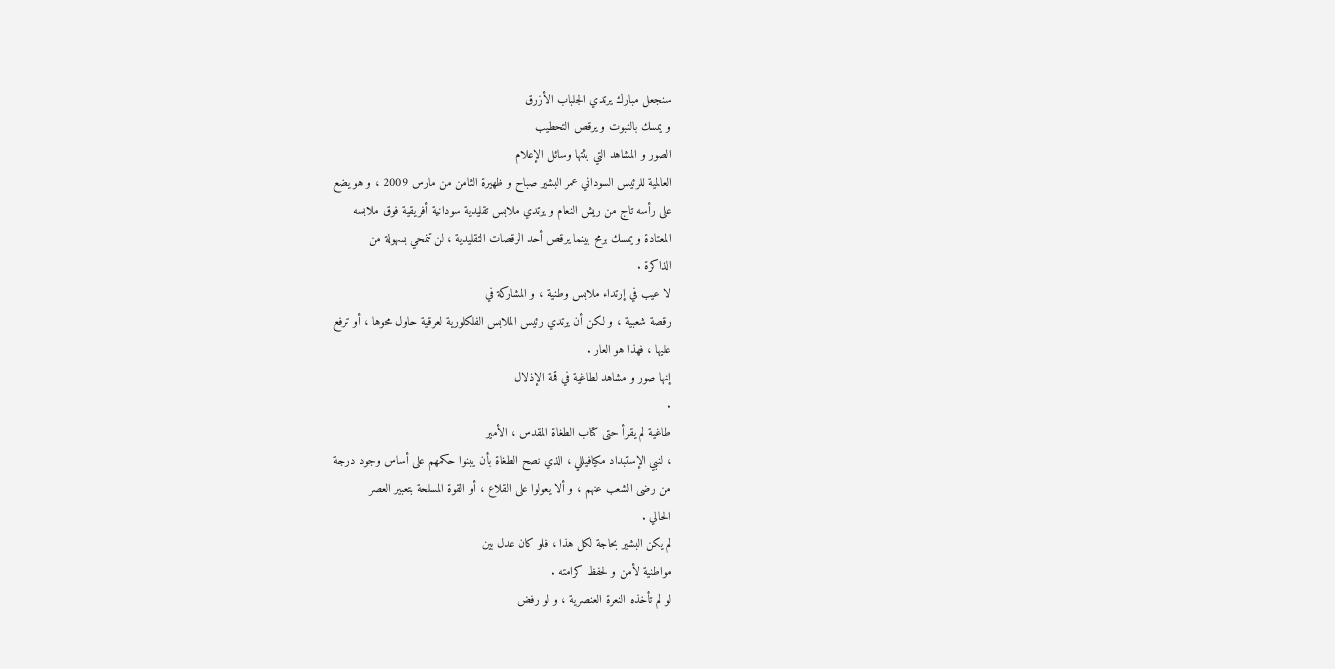سنجعل مبارك يرتدي الجلباب الأزرق
و يمسك بالنبوت و يرقص التحطيب
الصور و المشاهد التي بثتها وسائل الإعلام
العالمية للرئيس السوداني عمر البشير صباح و ظهيرة الثامن من مارس 2009 ، و هو يضع
على رأسه تاج من ريش النعام و يرتدي ملابس تقليدية سودانية أفريقية فوق ملابسه
المعتادة و يمسك برمح بينما يرقص أحد الرقصات التقليدية ، لن تنمحي بسهولة من
الذاكرة .
لا عيب في إرتداء ملابس وطنية ، و المشاركة في
رقصة شعبية ، و لكن أن يرتدي رئيس الملابس الفلكلورية لعرقية حاول محوها ، أو ترفع
عليها ، فهذا هو العار .
إنها صور و مشاهد لطاغية في قمة الإذلال
.
طاغية لم يقرأ حتى كتاب الطغاة المقدس ، الأمير
، لنبي الإستبداد مكيافيللي ، الذي نصح الطغاة بأن يبنوا حكمهم على أساس وجود درجة
من رضى الشعب عنهم ، و ألا يعولوا على القلاع ، أو القوة المسلحة بتعبير العصر
الحالي .
لم يكن البشير بحاجة لكل هذا ، فلو كان عدل بين
مواطنية لأمن و لحفظ كرامته .
لو لم تأخذه النعرة العنصرية ، و لو رفض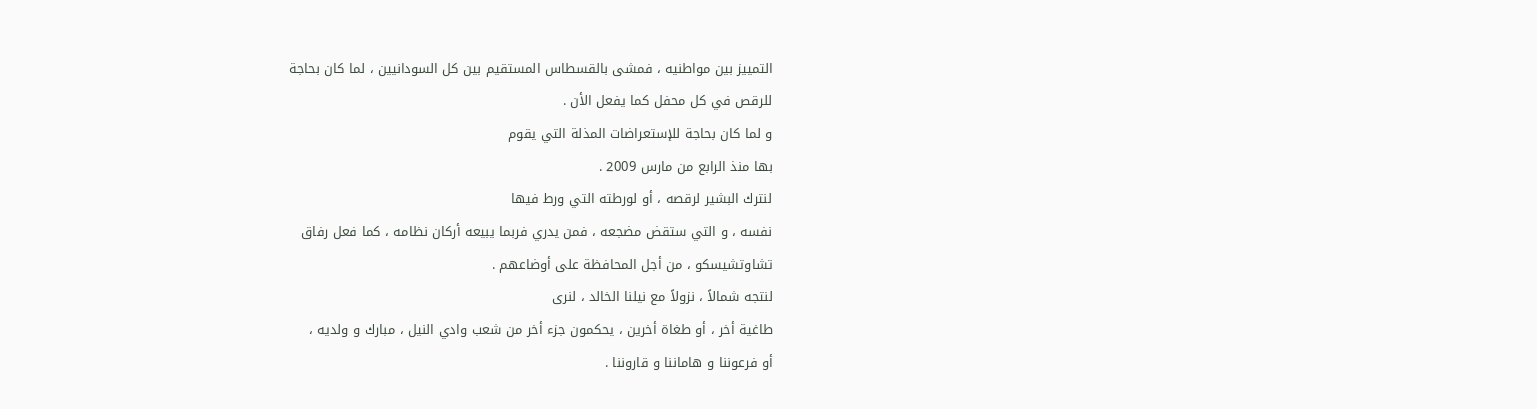التمييز بين مواطنيه ، فمشى بالقسطاس المستقيم بين كل السودانيين ، لما كان بحاجة
للرقص في كل محفل كما يفعل الأن .
و لما كان بحاجة للإستعراضات المذلة التي يقوم
بها منذ الرابع من مارس 2009 .
لنترك البشير لرقصه ، أو لورطته التي ورط فيها
نفسه ، و التي ستقض مضجعه ، فمن يدري فربما يبيعه أركان نظامه ، كما فعل رفاق
تشاوتشيسكو ، من أجل المحافظة على أوضاعهم .
لنتجه شمالاً ، نزولاً مع نيلنا الخالد ، لنرى
طاغية أخر ، أو طغاة أخرين ، يحكمون جزء أخر من شعب وادي النيل ، مبارك و ولديه ،
أو فرعوننا و هاماننا و قاروننا .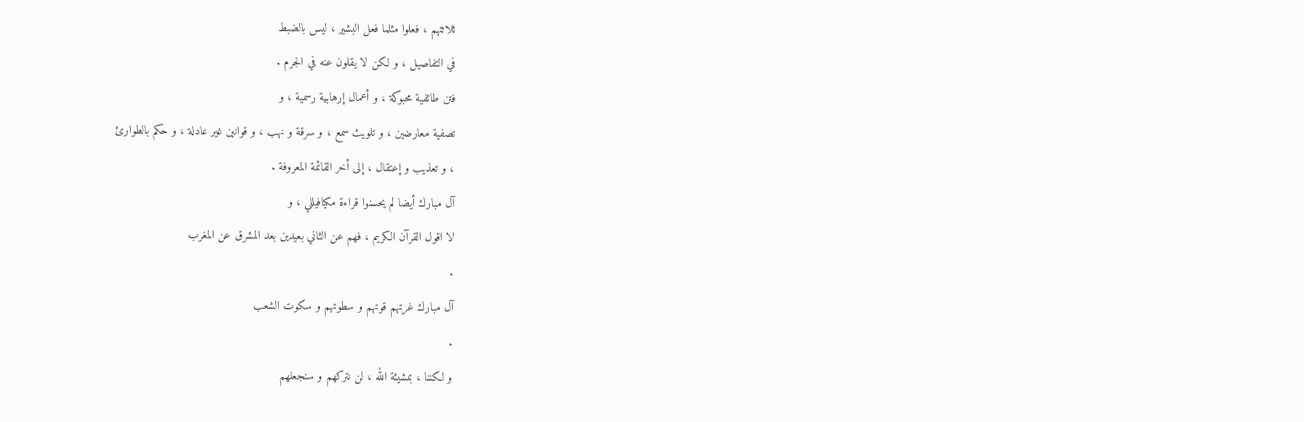ثلاثتهم ، فعلوا مثلما فعل البشير ، ليس بالضبط
في التفاصيل ، و لكن لا يقلون عنه في الجرم .
فتن طائفية محبوكة ، و أعمال إرهابية رسمية ، و
تصفية معارضين ، و تلويث سمع ، و سرقة و نهب ، و قوانين غير عادلة ، و حكم بالطوارئ
، و تعذيب و إعتقال ، إلى أخر القائمة المعروفة .
آل مبارك أيضا لم يحسنوا قراءة مكيافيللي ، و
لا اقول القرآن الكريم ، فهم عن الثاني بعيدين بعد المشرق عن المغرب
.
آل مبارك غرتهم قوتهم و سطوتهم و سكوت الشعب
.
و لكننا ، بمشيئة الله ، لن نتركهم و سنجعلهم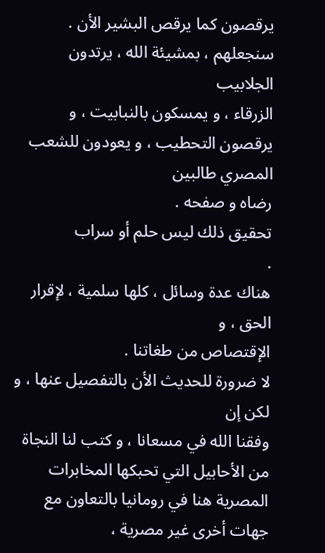يرقصون كما يرقص البشير الأن .
سنجعلهم ، بمشيئة الله ، يرتدون الجلابيب
الزرقاء ، و يمسكون بالنبابيت ، و يرقصون التحطيب ، و يعودون للشعب المصري طالبين
رضاه و صفحه .
تحقيق ذلك ليس حلم أو سراب
.
هناك عدة وسائل ، كلها سلمية ، لإقرار الحق ، و
الإقتصاص من طغاتنا .
لا ضرورة للحديث الأن بالتفصيل عنها ، و لكن إن
وفقنا الله في مسعانا ، و كتب لنا النجاة من الأحابيل التي تحبكها المخابرات
المصرية هنا في رومانيا بالتعاون مع جهات أخرى غير مصرية ،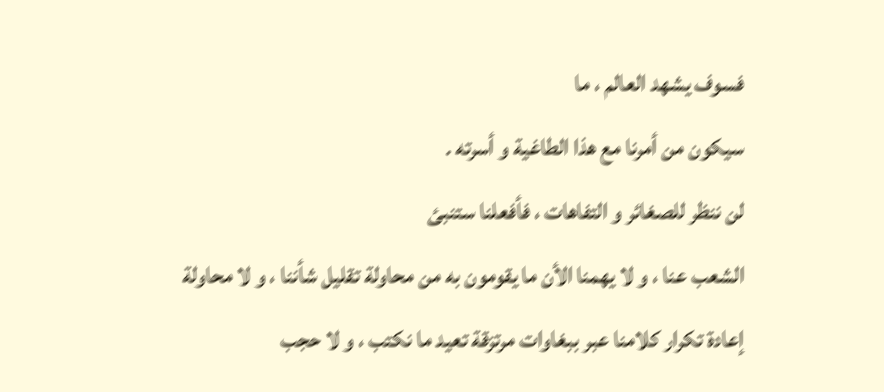فسوف يشهد العالم ، ما
سيكون من أمرنا مع هذا الطاغية و أسرته .
لن ننظر للصغائر و التفاهات ، فأفعلنا ستنبئ
الشعب عنا ، و لا يهمنا الأن ما يقومون به من محاولة تقليل شأننا ، و لا محاولة
إعادة تكرار كلامنا عبر ببغاوات مرتزقة تعيد ما نكتب ، و لا حجب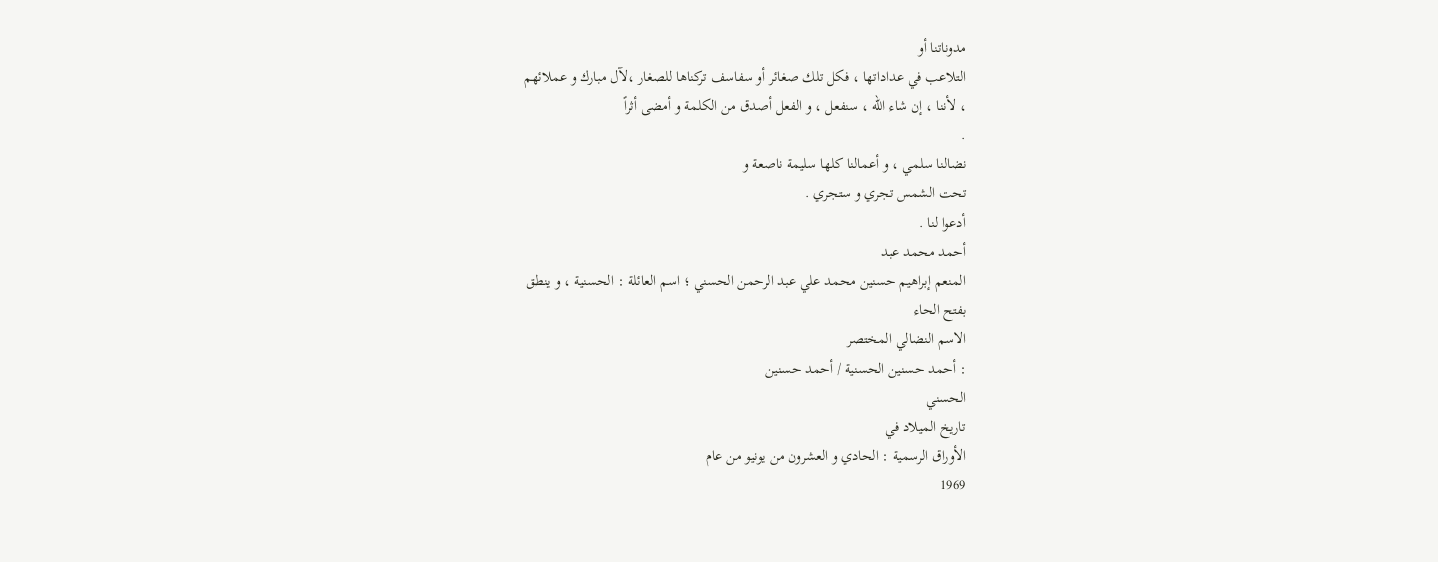مدوناتنا أو
التلاعب في عداداتها ، فكل تلك صغائر أو سفاسف تركناها للصغار ،لآل مبارك و عملائهم
، لأننا ، إن شاء الله ، سنفعل ، و الفعل أصدق من الكلمة و أمضى أثراً
.
نضالنا سلمي ، و أعمالنا كلها سليمة ناصعة و
تحت الشمس تجري و ستجري .
أدعوا لنا .
أحمد محمد عبد
المنعم إبراهيم حسنين محمد علي عبد الرحمن الحسني ؛ اسم العائلة : الحسنية ، و ينطق
بفتح الحاء
الاسم النضالي المختصر
: أحمد حسنين الحسنية / أحمد حسنين
الحسني
تاريخ الميلاد في
الأوراق الرسمية : الحادي و العشرون من يونيو من عام
1969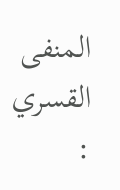المنفى القسري :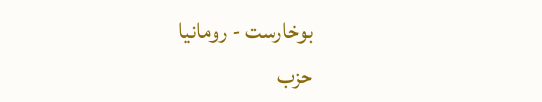بوخارست - رومانيا
حزب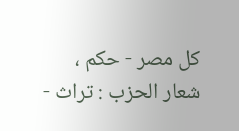كل مصر - حكم ،
شعار الحزب : تراث -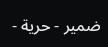ضمير - حرية -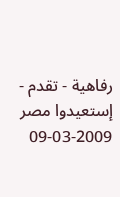رفاهية - تقدم - إستعيدوا مصر
09-03-2009